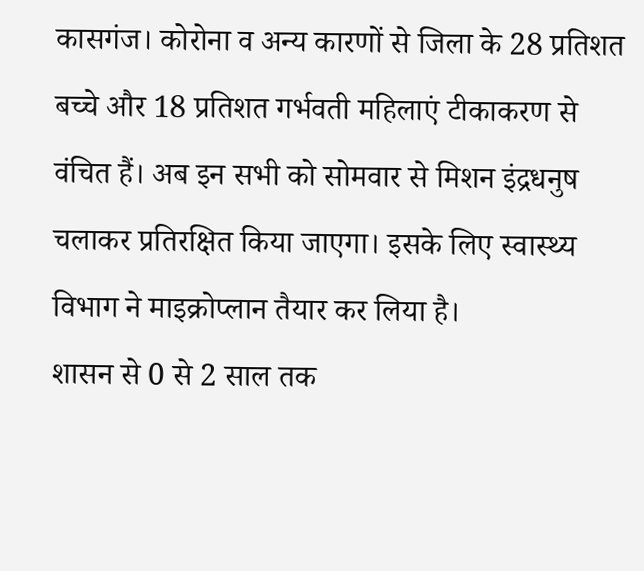कासगंज। कोरोना व अन्य कारणों से जिला के 28 प्रतिशत बच्चे और 18 प्रतिशत गर्भवती महिलाएं टीकाकरण से वंचित हैं। अब इन सभी को सोमवार से मिशन इंद्रधनुष चलाकर प्रतिरक्षित किया जाएगा। इसके लिए स्वास्थ्य विभाग ने माइक्रोप्लान तैयार कर लिया है।
शासन से 0 से 2 साल तक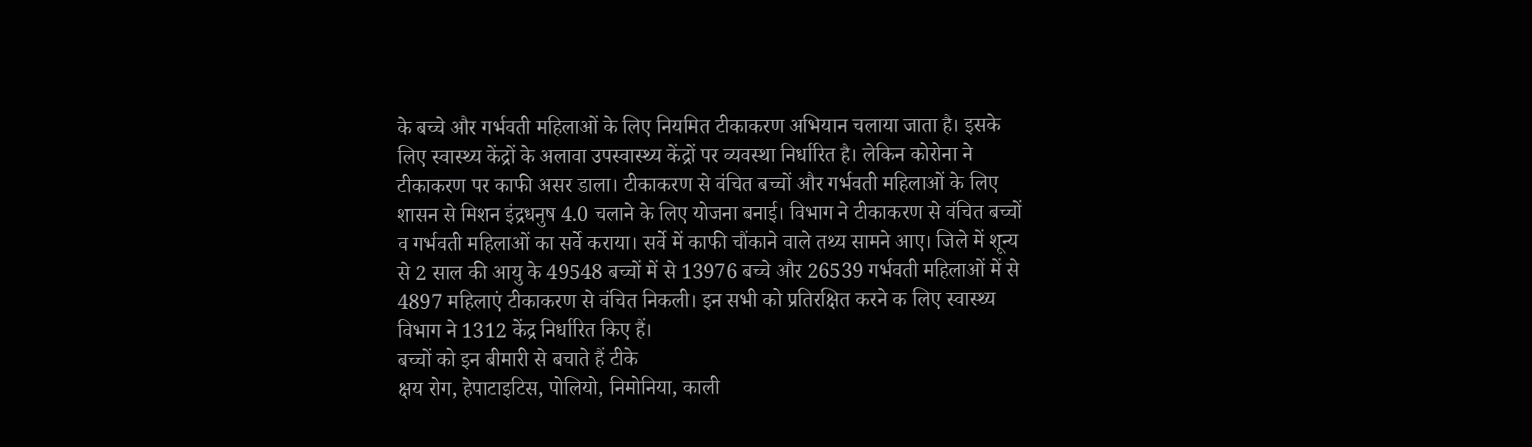के बच्चे और गर्भवती महिलाओं के लिए नियमित टीकाकरण अभियान चलाया जाता है। इसके लिए स्वास्थ्य केंद्रों के अलावा उपस्वास्थ्य केंद्रों पर व्यवस्था निर्धारित है। लेकिन कोरोना ने टीकाकरण पर काफी असर डाला। टीकाकरण से वंचित बच्चों और गर्भवती महिलाओं के लिए शासन से मिशन इंद्रधनुष 4.0 चलाने के लिए योजना बनाई। विभाग ने टीकाकरण से वंचित बच्चों व गर्भवती महिलाओं का सर्वे कराया। सर्वे में काफी चौंकाने वाले तथ्य सामने आए। जिले में शून्य से 2 साल की आयु के 49548 बच्चों में से 13976 बच्चे और 26539 गर्भवती महिलाओं में से 4897 महिलाएं टीकाकरण से वंचित निकली। इन सभी को प्रतिरक्षित करने क लिए स्वास्थ्य विभाग ने 1312 केंद्र निर्धारित किए हैं।
बच्चों को इन बीमारी से बचाते हैं टीके
क्षय रोग, हेपाटाइटिस, पोलियो, निमोनिया, काली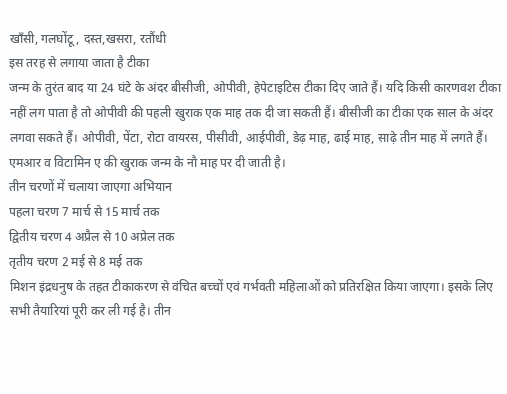खाँसी, गलघोंटू, दस्त,खसरा, रतौंधी
इस तरह से लगाया जाता है टीका
जन्म के तुरंत बाद या 24 घंटे के अंदर बीसीजी, ओपीवी, हेपेटाइटिस टीका दिए जाते हैं। यदि किसी कारणवश टीका नहीं लग पाता है तो ओपीवी की पहली खुराक एक माह तक दी जा सकती हैं। बीसीजी का टीका एक साल के अंदर लगवा सकते हैं। ओपीवी, पेंटा, रोटा वायरस, पीसीवी, आईपीवी, डेढ़ माह, ढाई माह, साढ़े तीन माह में लगते हैं। एमआर व विटामिन ए की खुराक जन्म के नौ माह पर दी जाती है।
तीन चरणों में चलाया जाएगा अभियान
पहला चरण 7 मार्च से 15 मार्च तक
द्वितीय चरण 4 अप्रैल से 10 अप्रेल तक
तृतीय चरण 2 मई से 8 मई तक
मिशन इंद्रधनुष के तहत टीकाकरण से वंचित बच्चों एवं गर्भवती महिलाओं को प्रतिरक्षित किया जाएगा। इसके लिए सभी तैयारियां पूरी कर ली गई है। तीन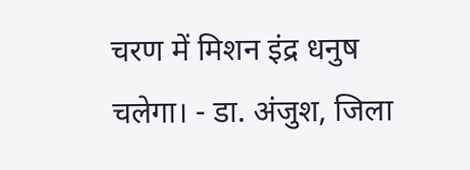चरण में मिशन इंद्र धनुष चलेगा। - डा. अंजुश, जिला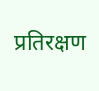प्रतिरक्षण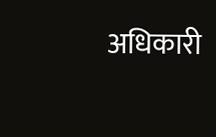अधिकारी